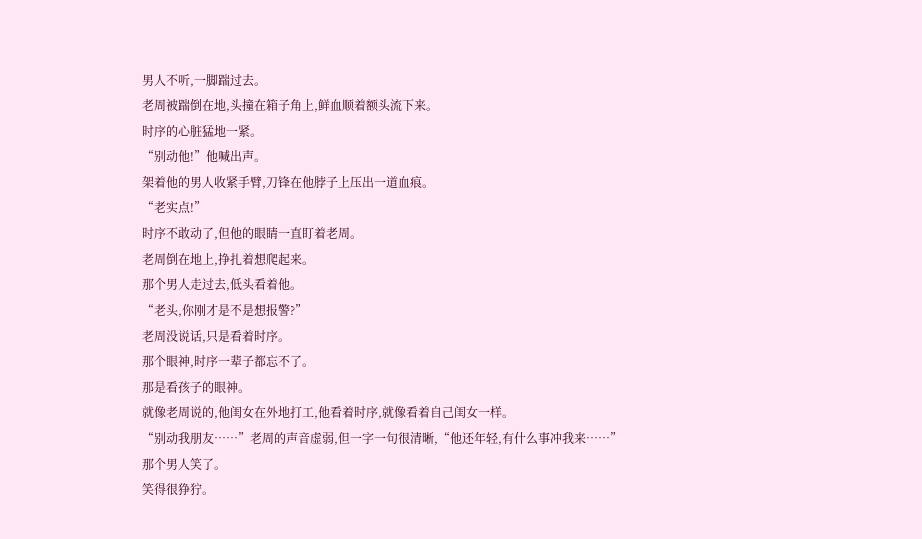男人不听,一脚踹过去。
老周被踹倒在地,头撞在箱子角上,鲜血顺着额头流下来。
时序的心脏猛地一紧。
“别动他!”他喊出声。
架着他的男人收紧手臂,刀锋在他脖子上压出一道血痕。
“老实点!”
时序不敢动了,但他的眼睛一直盯着老周。
老周倒在地上,挣扎着想爬起来。
那个男人走过去,低头看着他。
“老头,你刚才是不是想报警?”
老周没说话,只是看着时序。
那个眼神,时序一辈子都忘不了。
那是看孩子的眼神。
就像老周说的,他闺女在外地打工,他看着时序,就像看着自己闺女一样。
“别动我朋友……”老周的声音虚弱,但一字一句很清晰,“他还年轻,有什么事冲我来……”
那个男人笑了。
笑得很狰狞。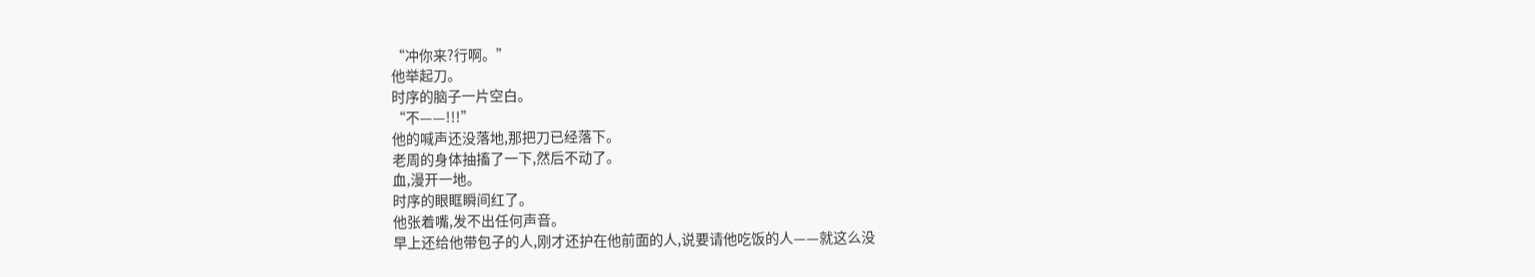“冲你来?行啊。”
他举起刀。
时序的脑子一片空白。
“不——!!!”
他的喊声还没落地,那把刀已经落下。
老周的身体抽搐了一下,然后不动了。
血,漫开一地。
时序的眼眶瞬间红了。
他张着嘴,发不出任何声音。
早上还给他带包子的人,刚才还护在他前面的人,说要请他吃饭的人——就这么没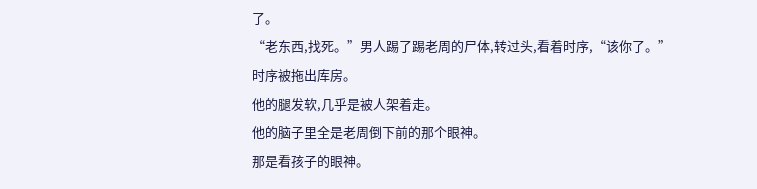了。
“老东西,找死。”男人踢了踢老周的尸体,转过头,看着时序,“该你了。”
时序被拖出库房。
他的腿发软,几乎是被人架着走。
他的脑子里全是老周倒下前的那个眼神。
那是看孩子的眼神。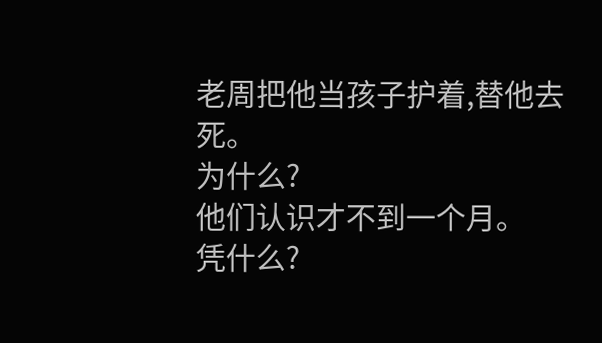老周把他当孩子护着,替他去死。
为什么?
他们认识才不到一个月。
凭什么?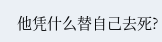他凭什么替自己去死?